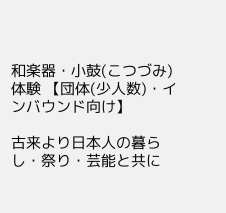和楽器・小鼓(こつづみ)体験 【団体(少人数)・インバウンド向け】

古来より日本人の暮らし・祭り・芸能と共に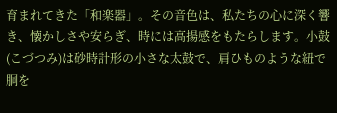育まれてきた「和楽器」。その音色は、私たちの心に深く響き、懐かしさや安らぎ、時には高揚感をもたらします。小鼓(こづつみ)は砂時計形の小さな太鼓で、肩ひものような紐で胴を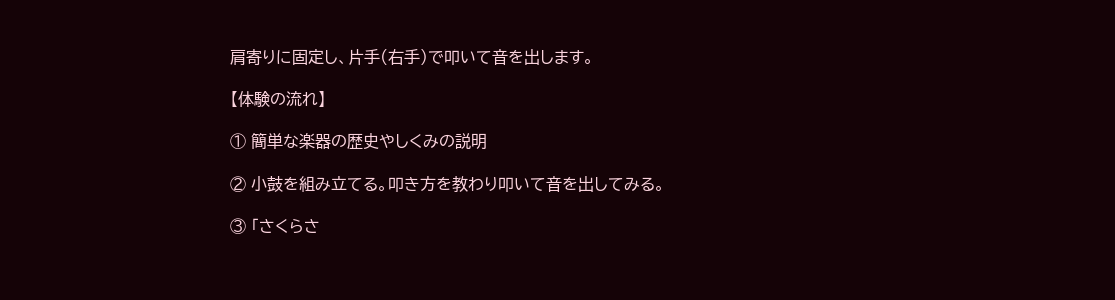肩寄りに固定し、片手(右手)で叩いて音を出します。

【体験の流れ】

① 簡単な楽器の歴史やしくみの説明

② 小鼓を組み立てる。叩き方を教わり叩いて音を出してみる。

③ 「さくらさ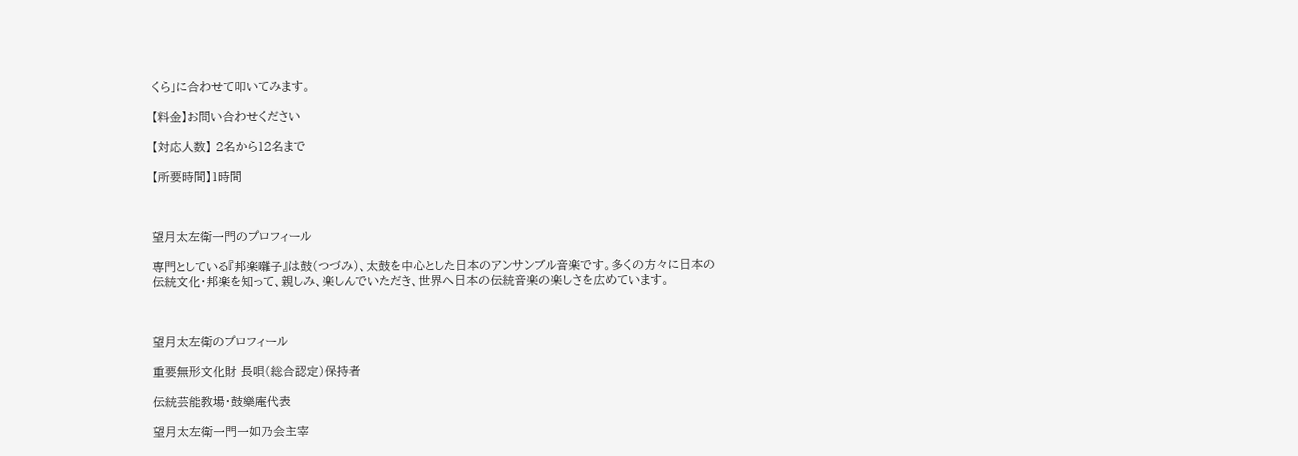くら」に合わせて叩いてみます。

【料金】お問い合わせください

【対応人数】 2名から12名まで

【所要時間】1時間



望月太左衛一門のプロフィール

専門としている『邦楽囃子』は鼓(つづみ)、太鼓を中心とした日本のアンサンブル音楽です。多くの方々に日本の伝統文化・邦楽を知って、親しみ、楽しんでいただき、世界へ日本の伝統音楽の楽しさを広めています。



望月太左衛のプロフィール

重要無形文化財 長唄(総合認定)保持者

伝統芸能教場・鼓樂庵代表

望月太左衛一門一如乃会主宰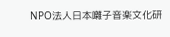NPO法人日本囃子音楽文化研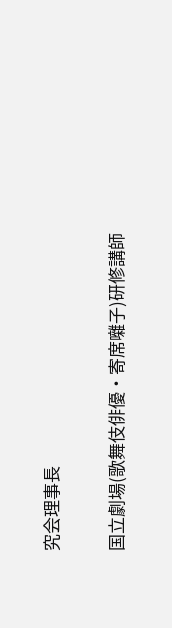究会理事長

国立劇場(歌舞伎俳優・寄席囃子)研修講師